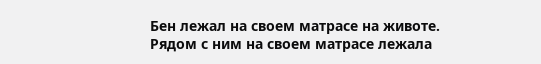Бен лежал на своем матрасе на животе. Рядом с ним на своем матрасе лежала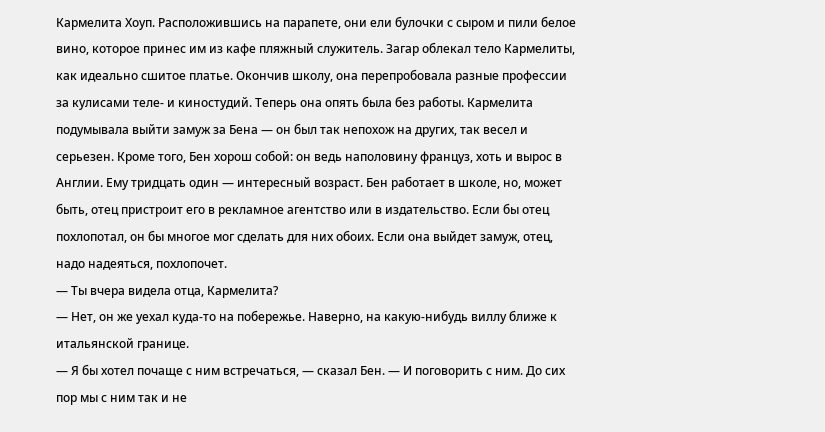Кармелита Хоуп. Расположившись на парапете, они ели булочки с сыром и пили белое вино, которое принес им из кафе пляжный служитель. Загар облекал тело Кармелиты, как идеально сшитое платье. Окончив школу, она перепробовала разные профессии за кулисами теле- и киностудий. Теперь она опять была без работы. Кармелита подумывала выйти замуж за Бена — он был так непохож на других, так весел и серьезен. Кроме того, Бен хорош собой: он ведь наполовину француз, хоть и вырос в Англии. Ему тридцать один — интересный возраст. Бен работает в школе, но, может быть, отец пристроит его в рекламное агентство или в издательство. Если бы отец похлопотал, он бы многое мог сделать для них обоих. Если она выйдет замуж, отец, надо надеяться, похлопочет.
— Ты вчера видела отца, Кармелита?
— Нет, он же уехал куда-то на побережье. Наверно, на какую-нибудь виллу ближе к итальянской границе.
— Я бы хотел почаще с ним встречаться, — сказал Бен. — И поговорить с ним. До сих пор мы с ним так и не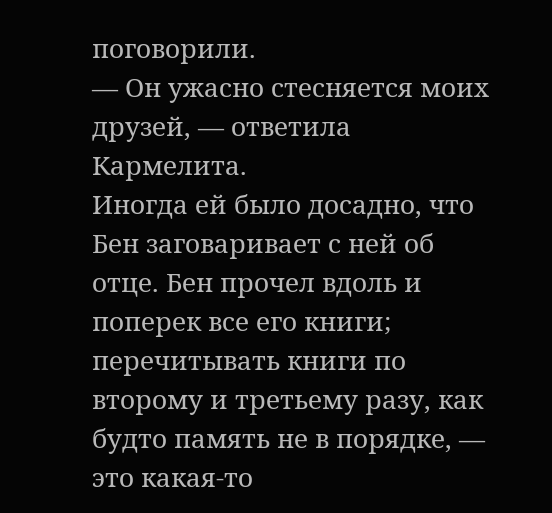поговорили.
— Он ужасно стесняется моих друзей, — ответила Кармелита.
Иногда ей было досадно, что Бен заговаривает с ней об отце. Бен прочел вдоль и поперек все его книги; перечитывать книги по второму и третьему разу, как будто память не в порядке, — это какая-то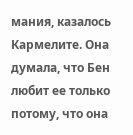мания, казалось Кармелите. Она думала, что Бен любит ее только потому, что она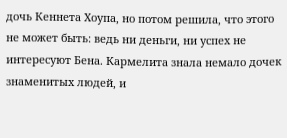дочь Кеннета Хоупа, но потом решила, что этого не может быть: ведь ни деньги, ни успех не интересуют Бена. Кармелита знала немало дочек знаменитых людей, и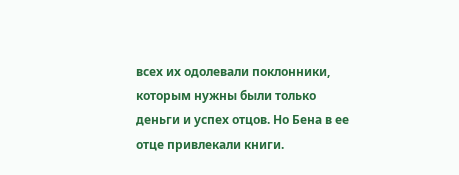всех их одолевали поклонники, которым нужны были только деньги и успех отцов. Но Бена в ее отце привлекали книги.